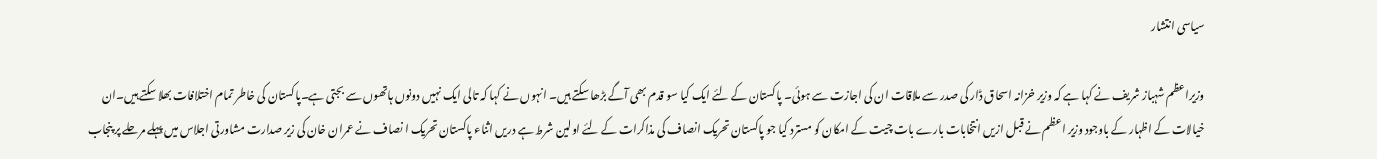سیاسی انتشار

وزیراعظم شہباز شریف نے کہا ہے کہ وزیر خزانہ اسحاق ڈار کی صدر سے ملاقات ان کی اجازت سے ہوئی۔ پاکستان کے لئے ایک کیا سو قدم بھی آگے بڑھا سکتے ہیں۔ انہوں نے کہا کہ تالی ایک نہیں دونوں ہاتھوں سے بجتی ہے۔پاکستان کی خاطر تمام اختلافات بھلا سکتے ہیں۔ان خیالات کے اظہار کے باوجود وزیر اعظم نے قبل ازیں انتخابات بارے بات چیت کے امکان کو مسترد کیا جو پاکستان تحریک انصاف کی مذاکرات کے لئے اولین شرط ہے دریں اثناء پاکستان تحریک ا نصاف نے عمران خان کی زیر صدارت مشاورتی اجلاس میں پہلے مرحلے پر پنجاب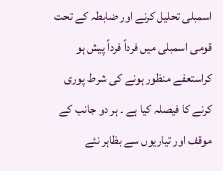اسمبلی تحلیل کرنے اور ضابطہ کے تحت قومی اسمبلی میں فرداً فرداً پیش ہو کراستعفے منظور ہونے کی شرط پوری کرنے کا فیصلہ کیا ہے ۔ ہر دو جانب کے موقف اور تیاریوں سے بظاہر نئے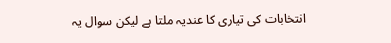انتخابات کی تیاری کا عندیہ ملتا ہے لیکن سوال یہ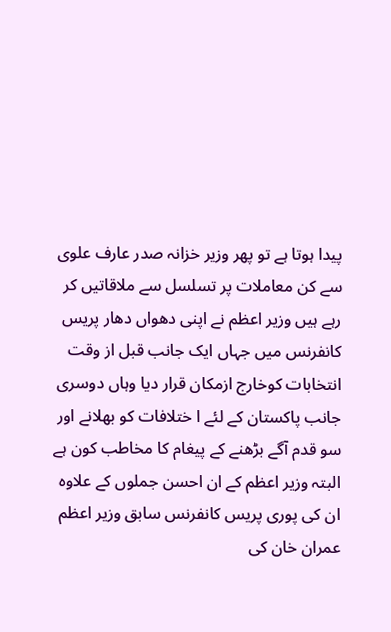پیدا ہوتا ہے تو پھر وزیر خزانہ صدر عارف علوی سے کن معاملات پر تسلسل سے ملاقاتیں کر رہے ہیں وزیر اعظم نے اپنی دھواں دھار پریس کانفرنس میں جہاں ایک جانب قبل از وقت انتخابات کوخارج ازمکان قرار دیا وہاں دوسری جانب پاکستان کے لئے ا ختلافات کو بھلانے اور سو قدم آگے بڑھنے کے پیغام کا مخاطب کون ہے البتہ وزیر اعظم کے ان احسن جملوں کے علاوہ ان کی پوری پریس کانفرنس سابق وزیر اعظم عمران خان کی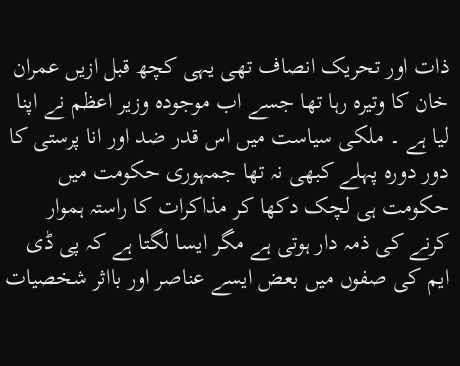ذات اور تحریک انصاف تھی یہی کچھ قبل ازیں عمران خان کا وتیرہ رہا تھا جسے اب موجودہ وزیر اعظم نے اپنا لیا ہے ۔ ملکی سیاست میں اس قدر ضد اور انا پرستی کا دور دورہ پہلے کبھی نہ تھا جمہوری حکومت میں حکومت ہی لچک دکھا کر مذاکرات کا راستہ ہموار کرنے کی ذمہ دار ہوتی ہے مگر ایسا لگتا ہے کہ پی ڈی ایم کی صفوں میں بعض ایسے عناصر اور بااثر شخصیات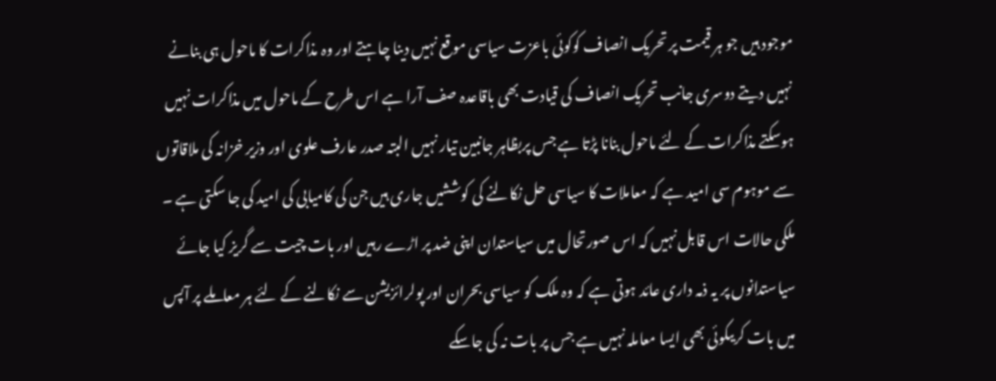موجود ہیں جو ہر قیمت پر تحریک انصاف کوکوئی باعزت سیاسی موقع نہیں دینا چاہتے اور وہ مذاکرات کا ماحول ہی بنانے نہیں دیتے دوسری جانب تحریک انصاف کی قیادت بھی باقاعدہ صف آرا ہے اس طرح کے ماحول میں مذاکرات نہیں ہوسکتے مذاکرات کے لئے ماحول بنانا پڑتا ہے جس پربظاہر جانبین تیار نہیں البتہ صدر عارف علوی اور وزیر خزانہ کی ملاقاتوں سے موہوم سی امید ہے کہ معاملات کا سیاسی حل نکالنے کی کوششیں جاری ہیں جن کی کامیابی کی امید کی جا سکتی ہے ۔ ملکی حالات اس قابل نہیں کہ اس صورتحال میں سیاستدان اپنی ضد پر اڑے رہیں اور بات چیت سے گریز کیا جائے سیاستدانوں پر یہ ذمہ داری عائد ہوتی ہے کہ وہ ملک کو سیاسی بحران اور پولرائزیشن سے نکالنے کے لئے ہر معاملے پر آپس میں بات کریںکوئی بھی ایسا معاملہ نہیں ہے جس پر بات نہ کی جاسکے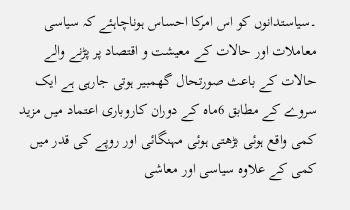۔سیاستدانوں کو اس امرکا احساس ہوناچاہئے کہ سیاسی معاملات اور حالات کے معیشت و اقتصاد پر پڑنے والے حالات کے باعث صورتحال گھمبیر ہوتی جارہی ہے ایک سروے کے مطابق 6ماہ کے دوران کاروباری اعتماد میں مزید کمی واقع ہوئی بڑھتی ہوئی مہنگائی اور روپے کی قدر میں کمی کے علاوہ سیاسی اور معاشی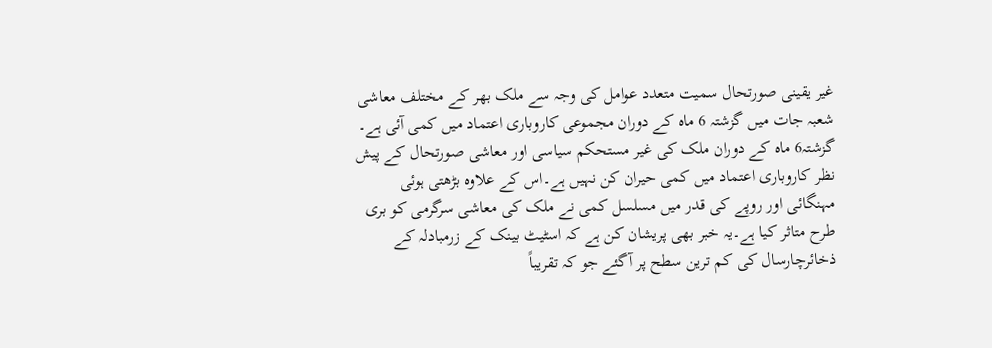غیر یقینی صورتحال سمیت متعدد عوامل کی وجہ سے ملک بھر کے مختلف معاشی شعبہ جات میں گزشتہ 6 ماہ کے دوران مجموعی کاروباری اعتماد میں کمی آئی ہے۔ گزشتہ6 ماہ کے دوران ملک کی غیر مستحکم سیاسی اور معاشی صورتحال کے پیش نظر کاروباری اعتماد میں کمی حیران کن نہیں ہے۔اس کے علاوہ بڑھتی ہوئی مہنگائی اور روپے کی قدر میں مسلسل کمی نے ملک کی معاشی سرگرمی کو بری طرح متاثر کیا ہے۔یہ خبر بھی پریشان کن ہے کہ اسٹیٹ بینک کے زرمبادلہ کے ذخائرچارسال کی کم ترین سطح پر آگئے جو کہ تقریباً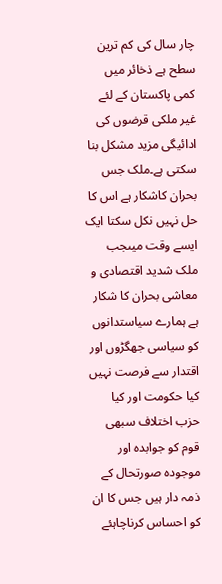چار سال کی کم ترین سطح ہے ذخائر میں کمی پاکستان کے لئے غیر ملکی قرضوں کی ادائیگی مزید مشکل بنا سکتی ہے۔ملک جس بحران کاشکار ہے اس کا حل نہیں نکل سکتا ایک ایسے وقت میںجب ملک شدید اقتصادی و معاشی بحران کا شکار ہے ہمارے سیاستدانوں کو سیاسی جھگڑوں اور اقتدار سے فرصت نہیں کیا حکومت اور کیا حزب اختلاف سبھی قوم کو جوابدہ اور موجودہ صورتحال کے ذمہ دار ہیں جس کا ان کو احساس کرناچاہئے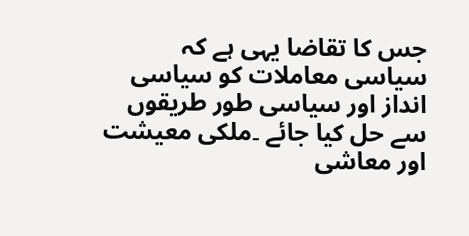جس کا تقاضا یہی ہے کہ سیاسی معاملات کو سیاسی انداز اور سیاسی طور طریقوں سے حل کیا جائے ۔ملکی معیشت اور معاشی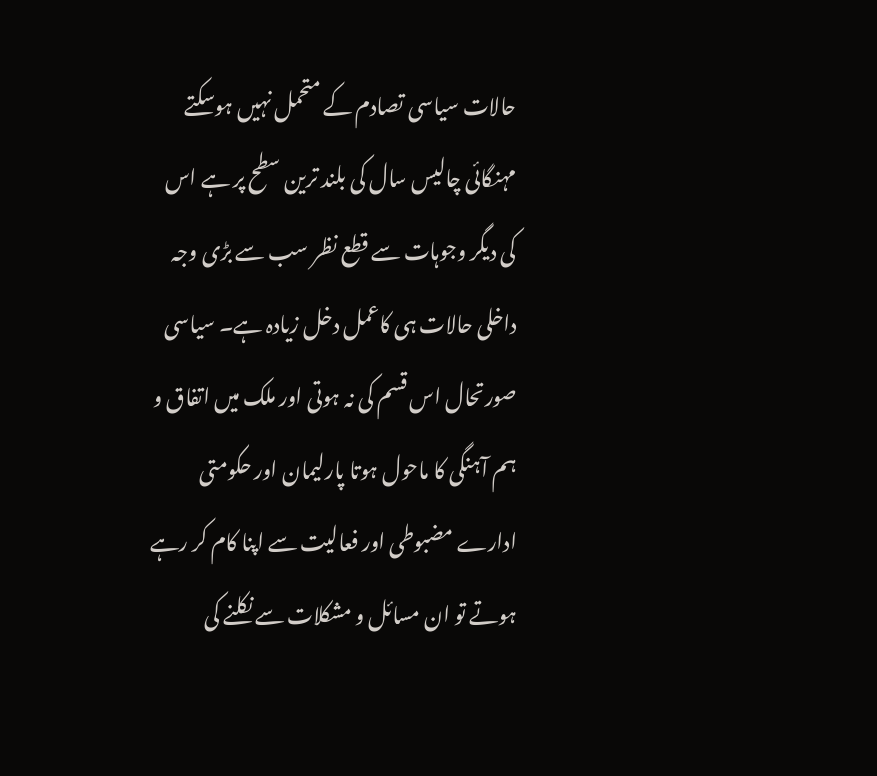حالات سیاسی تصادم کے متحمل نہیں ہوسکتے مہنگائی چالیس سال کی بلند ترین سطح پر ہے اس کی دیگر وجوہات سے قطع نظر سب سے بڑی وجہ داخلی حالات ہی کاعمل دخل زیادہ ہے۔ سیاسی صورتحال اس قسم کی نہ ہوتی اور ملک میں اتفاق و ہم آہنگی کا ماحول ہوتا پارلیمان اور حکومتی ادارے مضبوطی اور فعالیت سے اپنا کام کر رہے ہوتے تو ان مسائل و مشکلات سے نکلنے کی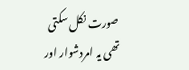صورت نکل سکتی تھی یہ امردشوار اور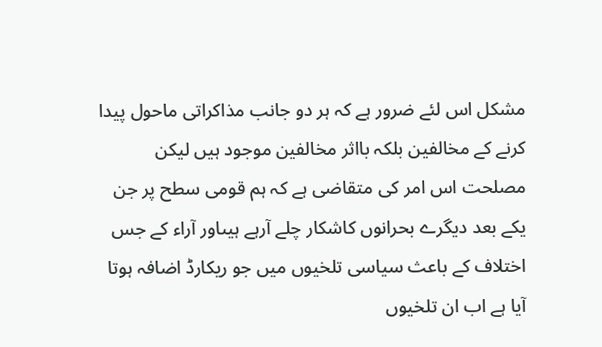مشکل اس لئے ضرور ہے کہ ہر دو جانب مذاکراتی ماحول پیدا کرنے کے مخالفین بلکہ بااثر مخالفین موجود ہیں لیکن مصلحت اس امر کی متقاضی ہے کہ ہم قومی سطح پر جن یکے بعد دیگرے بحرانوں کاشکار چلے آرہے ہیںاور آراء کے جس اختلاف کے باعث سیاسی تلخیوں میں جو ریکارڈ اضافہ ہوتا آیا ہے اب ان تلخیوں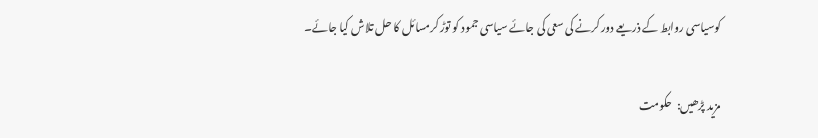کوسیاسی روابط کے ذریعے دور کرنے کی سعی کی جائے سیاسی جمود کو توڑ کرمسائل کا حل تلاش کیا جائے۔

مزید پڑھیں:  حکومت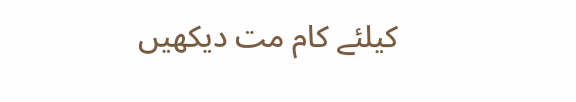کیلئے کام مت دیکھیں